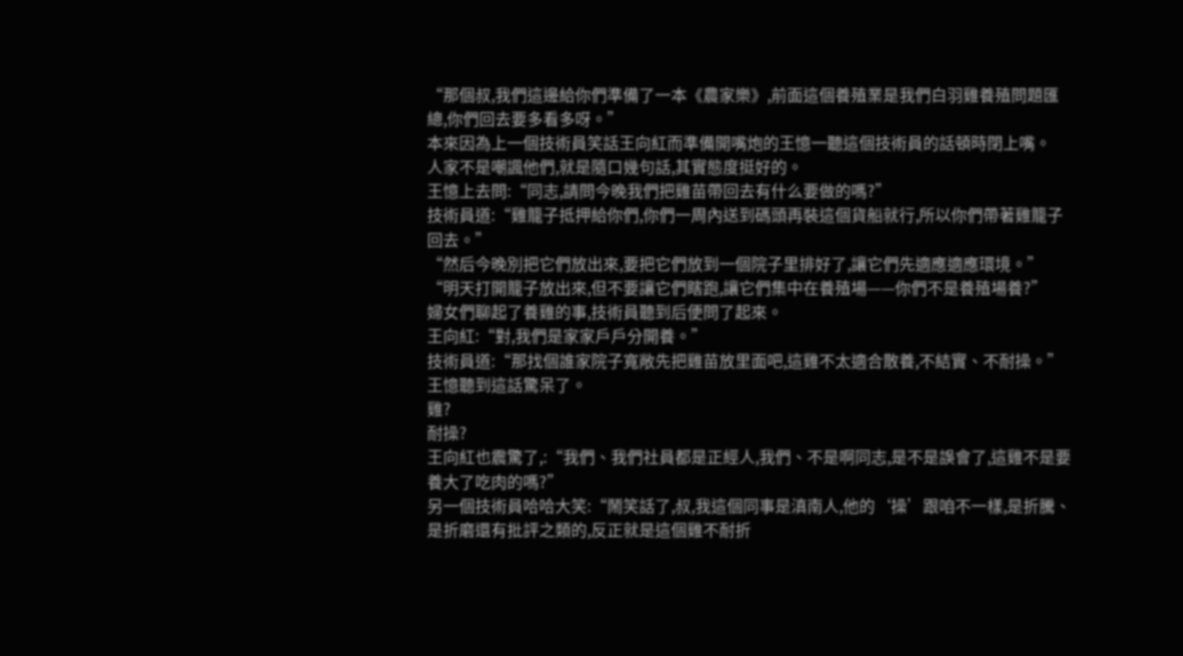“那個叔,我們這邊給你們準備了一本《農家樂》,前面這個養殖業是我們白羽雞養殖問題匯總,你們回去要多看多呀。”
本來因為上一個技術員笑話王向紅而準備開嘴炮的王憶一聽這個技術員的話頓時閉上嘴。
人家不是嘲諷他們,就是隨口幾句話,其實態度挺好的。
王憶上去問:“同志,請問今晚我們把雞苗帶回去有什么要做的嗎?”
技術員道:“雞籠子抵押給你們,你們一周內送到碼頭再裝這個貨船就行,所以你們帶著雞籠子回去。”
“然后今晚別把它們放出來,要把它們放到一個院子里排好了,讓它們先適應適應環境。”
“明天打開籠子放出來,但不要讓它們瞎跑,讓它們集中在養殖場——你們不是養殖場養?”
婦女們聊起了養雞的事,技術員聽到后便問了起來。
王向紅:“對,我們是家家戶戶分開養。”
技術員道:“那找個誰家院子寬敞先把雞苗放里面吧,這雞不太適合散養,不結實、不耐操。”
王憶聽到這話驚呆了。
雞?
耐操?
王向紅也震驚了,:“我們、我們社員都是正經人,我們、不是啊同志,是不是誤會了,這雞不是要養大了吃肉的嗎?”
另一個技術員哈哈大笑:“鬧笑話了,叔,我這個同事是滇南人,他的‘操’跟咱不一樣,是折騰、是折磨還有批評之類的,反正就是這個雞不耐折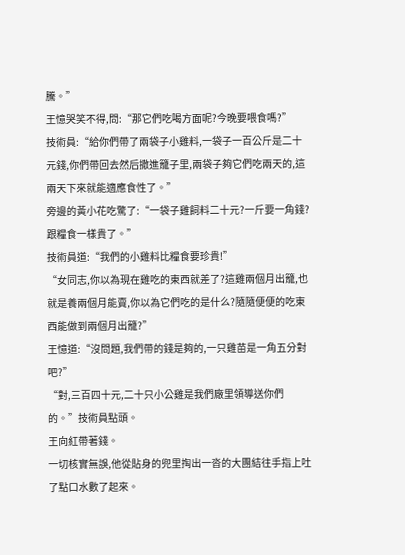騰。”
王憶哭笑不得,問:“那它們吃喝方面呢?今晚要喂食嗎?”
技術員:“給你們帶了兩袋子小雞料,一袋子一百公斤是二十元錢,你們帶回去然后撒進籠子里,兩袋子夠它們吃兩天的,這兩天下來就能適應食性了。”
旁邊的黃小花吃驚了:“一袋子雞飼料二十元?一斤要一角錢?跟糧食一樣貴了。”
技術員道:“我們的小雞料比糧食要珍貴!”
“女同志,你以為現在雞吃的東西就差了?這雞兩個月出籠,也就是養兩個月能賣,你以為它們吃的是什么?隨隨便便的吃東西能做到兩個月出籠?”
王憶道:“沒問題,我們帶的錢是夠的,一只雞苗是一角五分對吧?”
“對,三百四十元,二十只小公雞是我們廠里領導送你們的。”技術員點頭。
王向紅帶著錢。
一切核實無誤,他從貼身的兜里掏出一沓的大團結往手指上吐了點口水數了起來。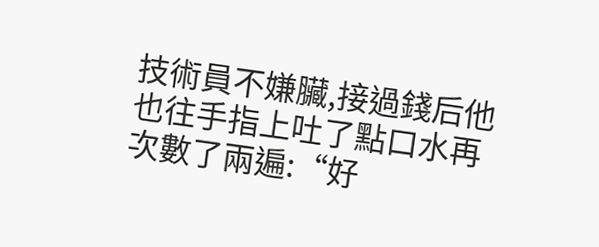技術員不嫌臟,接過錢后他也往手指上吐了點口水再次數了兩遍:“好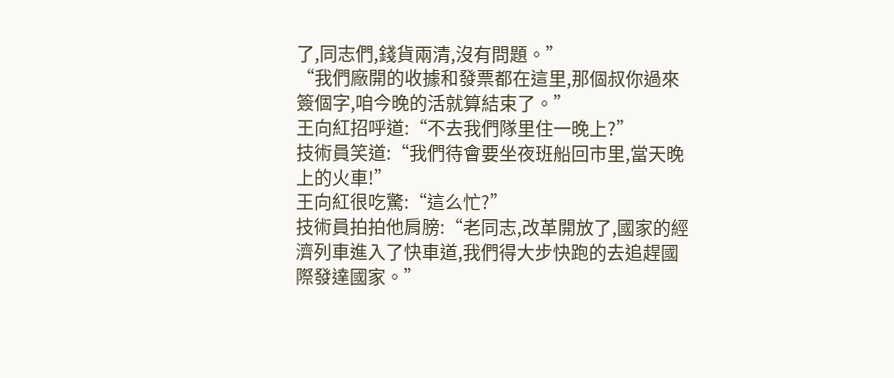了,同志們,錢貨兩清,沒有問題。”
“我們廠開的收據和發票都在這里,那個叔你過來簽個字,咱今晚的活就算結束了。”
王向紅招呼道:“不去我們隊里住一晚上?”
技術員笑道:“我們待會要坐夜班船回市里,當天晚上的火車!”
王向紅很吃驚:“這么忙?”
技術員拍拍他肩膀:“老同志,改革開放了,國家的經濟列車進入了快車道,我們得大步快跑的去追趕國際發達國家。”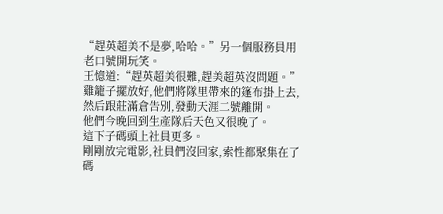“趕英超美不是夢,哈哈。”另一個服務員用老口號開玩笑。
王憶道:“趕英超美很難,趕美超英沒問題。”
雞籠子擺放好,他們將隊里帶來的篷布掛上去,然后跟莊滿倉告別,發動天涯二號離開。
他們今晚回到生產隊后天色又很晚了。
這下子碼頭上社員更多。
剛剛放完電影,社員們沒回家,索性都聚集在了碼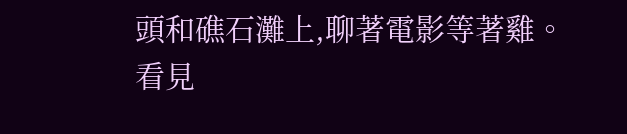頭和礁石灘上,聊著電影等著雞。
看見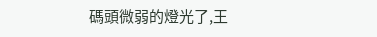碼頭微弱的燈光了,王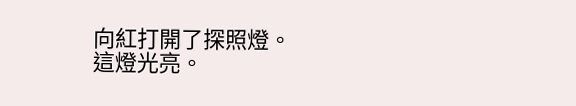向紅打開了探照燈。
這燈光亮。